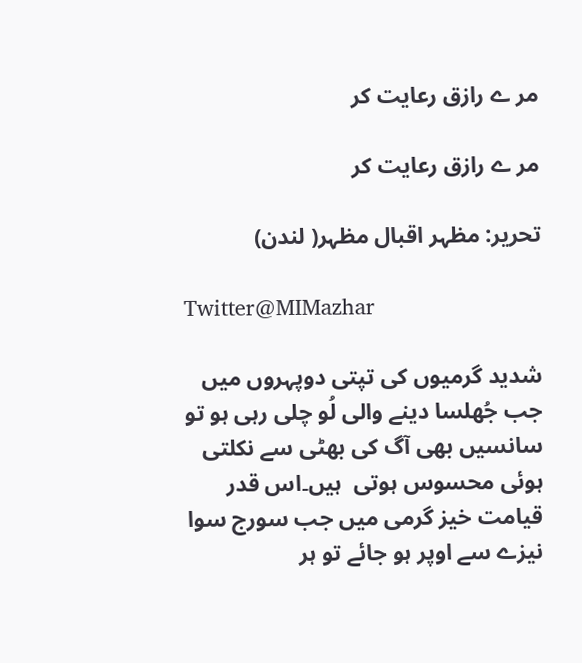مر ے رازق رعایت کر

مر ے رازق رعایت کر

تحریر: مظہر اقبال مظہر( لندن)

Twitter@MIMazhar

شدید گرمیوں کی تپتی دوپہروں میں جب جُھلسا دینے والی لُو چلی رہی ہو تو سانسیں بھی آگ کی بھٹی سے نکلتی ہوئی محسوس ہوتی  ہیں۔اس قدر قیامت خیز گرمی میں جب سورج سوا نیزے سے اوپر ہو جائے تو ہر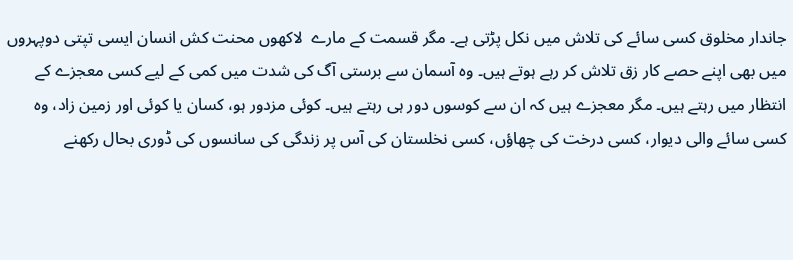جاندار مخلوق کسی سائے کی تلاش میں نکل پڑتی ہے۔ مگر قسمت کے مارے  لاکھوں محنت کش انسان ایسی تپتی دوپہروں میں بھی اپنے حصے کار زق تلاش کر رہے ہوتے ہیں۔ وہ آسمان سے برستی آگ کی شدت میں کمی کے لیے کسی معجزے کے انتظار میں رہتے ہیں۔ مگر معجزے ہیں کہ ان سے کوسوں دور ہی رہتے ہیں۔ کوئی مزدور ہو، کسان یا کوئی اور زمین زاد، وہ کسی سائے والی دیوار، کسی درخت کی چھاؤں، کسی نخلستان کی آس پر زندگی کی سانسوں کی ڈوری بحال رکھنے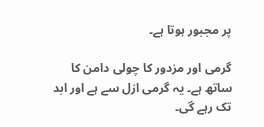پر مجبور ہوتا ہے۔

گرمی اور مزدور کا چولی دامن کا ساتھ ہے۔ یہ گرمی ازل سے ہے اور ابد تک رہے گی۔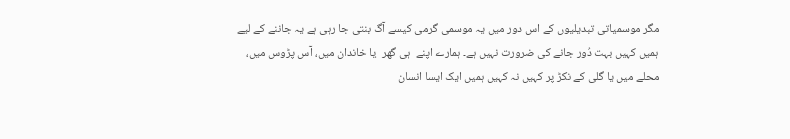مگر موسمیاتی تبدیلیوں کے اس دور میں یہ موسمی گرمی کیسے آگ بنتی جا رہی ہے یہ جاننے کے لیے ہمیں کہیں بہت دُور جانے کی ضرورت نہیں ہے۔ ہمارے اپنے  ہی گھر  یا خاندان میں، آس پڑوس میں، محلے میں یا گلی کے نکڑ پر کہیں نہ کہیں ہمیں ایک ایسا انسان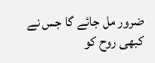ضرور مل جائے گا جس نے کبھی روح کو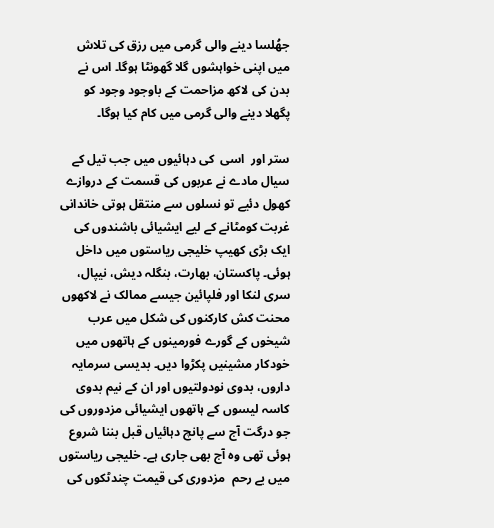جھُلسا دینے والی گرمی میں رزق کی تلاش میں اپنی خواہشوں گلا گھونٹا ہوگا۔ اس نے بدن کی لاکھ مزاحمت کے باوجود وجود کو پگھلا دینے والی گرمی میں کام کیا ہوگا۔

ستر اور  اسی  کی دہائیوں میں جب تیل کے سیال مادے نے عربوں کی قسمت کے دروازے کھول دئیے تو نسلوں سے منتقل ہوتی خاندانی غربت کومٹانے کے لیے ایشیائی باشندوں کی ایک بڑی کھیپ خلیجی ریاستوں میں داخل ہوئی۔ پاکستان، بھارت، بنگلہ دیش، نیپال، سری لنکا اور فلپائین جیسے ممالک نے لاکھوں محنت کش کارکنوں کی شکل میں عرب شیخوں کے گورے فورمینوں کے ہاتھوں میں خودکار مشینیں پکڑوا دیں۔ بدیسی سرمایہ داروں، بدوی نودولتیوں اور ان کے نیم بدوی کاسہ لیسوں کے ہاتھوں ایشیائی مزدوروں کی جو درگت آج سے پانچ دہائیاں قبل بننا شروع ہوئی تھی وہ آج بھی جاری ہے۔ خلیجی ریاستوں میں بے رحم  مزدوری کی قیمت چندٹکوں کی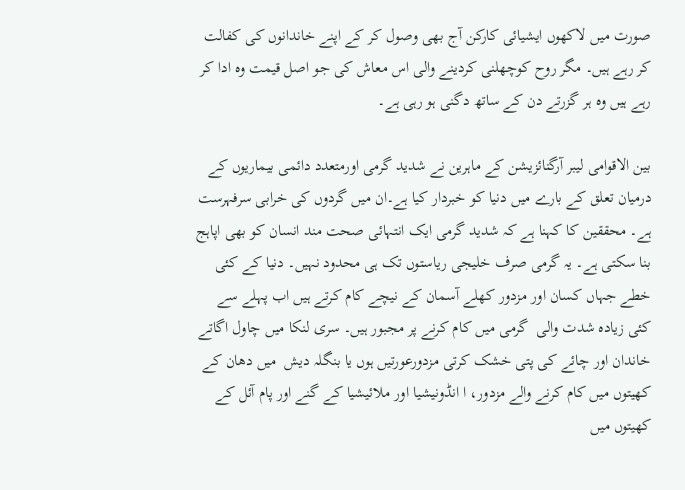صورت میں لاکھوں ایشیائی کارکن آج بھی وصول کر کے اپنے خاندانوں کی کفالت کر رہے ہیں۔ مگر روح کوچھلنی کردینے والی اس معاش کی جو اصل قیمت وہ ادا کر رہے ہیں وہ ہر گزرتے دن کے ساتھ دگنی ہو رہی ہے۔

بین الاقوامی لیبر آرگنائزیشن کے ماہرین نے شدید گرمی اورمتعدد دائمی بیماریوں کے درمیان تعلق کے بارے میں دنیا کو خبردار کیا ہے۔ان میں گردوں کی خرابی سرفہرست ہے۔ محققین کا کہنا ہے کہ شدید گرمی ایک انتہائی صحت مند انسان کو بھی اپاہج  بنا سکتی ہے۔ یہ گرمی صرف خلیجی ریاستوں تک ہی محدود نہیں۔ دنیا کے کئی خطے جہاں کسان اور مزدور کھلے آسمان کے نیچے کام کرتے ہیں اب پہلے سے کئی زیادہ شدت والی  گرمی میں کام کرنے پر مجبور ہیں۔ سری لنکا میں چاول اگاتے خاندان اور چائے کی پتی خشک کرتی مزدورعورتیں ہوں یا بنگلہ دیش  میں دھان کے کھیتوں میں کام کرنے والے مزدور، ا انڈونیشیا اور ملائیشیا کے گنے اور پام آئل کے کھیتوں میں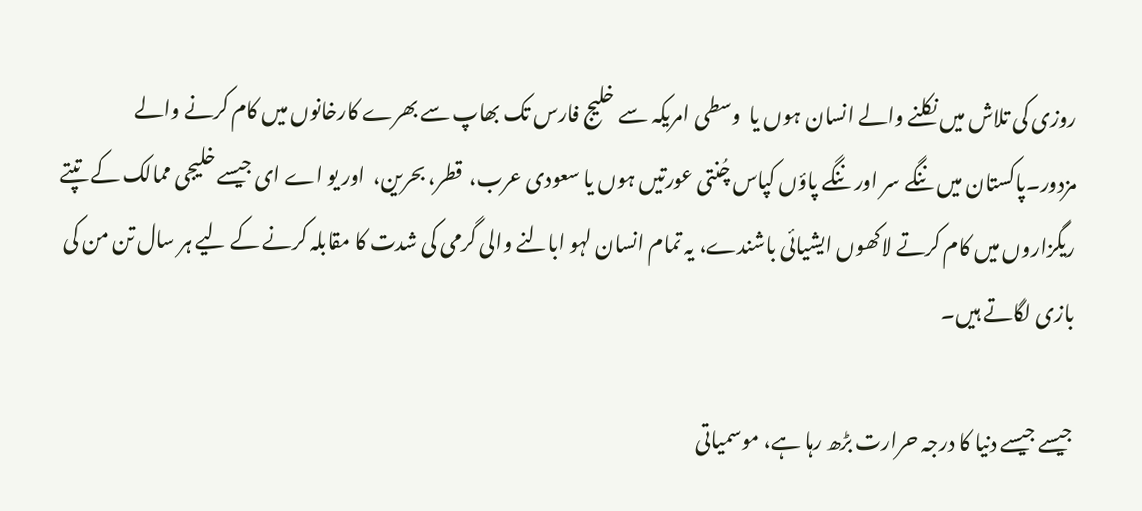روزی کی تلاش میں نکلنے والے انسان ہوں یا  وسطی امریکہ سے خلیج فارس تک بھاپ سے بھرے کارخانوں میں کام کرنے والے  مزدور۔پاکستان میں ننگے سر اور ننگے پاؤں کپاس چُنتی عورتیں ہوں یا سعودی عرب،  قطر، بحرین،  اور یو اے ای جیسے خلیجی ممالک کے تپتے ریگزاروں میں کام کرتے لاکھوں ایشیائی باشندے، یہ تمام انسان لہو ابالنے والی گرمی کی شدت کا مقابلہ کرنے کے لیے ہر سال تن من کی بازی لگاتے ہیں۔

جیسے جیسے دنیا کا درجہ حرارت بڑھ رہا ہے، موسمیاتی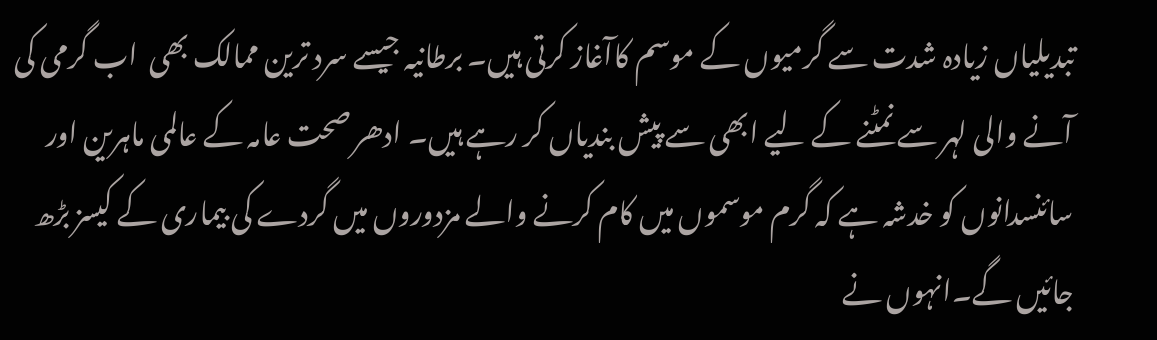تبدیلیاں زیادہ شدت سے گرمیوں کے موسم کاآغاز کرتی ہیں۔ برطانیہ جیسے سرد ترین ممالک بھی  اب گرمی کی آنے والی لہر سے نمٹنے کے لیے ابھی سے پیش بندیاں کر رہے ہیں۔ ادھر صحت عامہ کے عالمی ماہرین اور سائنسدانوں کو خدشہ ہے کہ گرم موسموں میں کام کرنے والے مزدوروں میں گردے کی بیماری کے کیسز بڑھ جائیں گے۔انہوں نے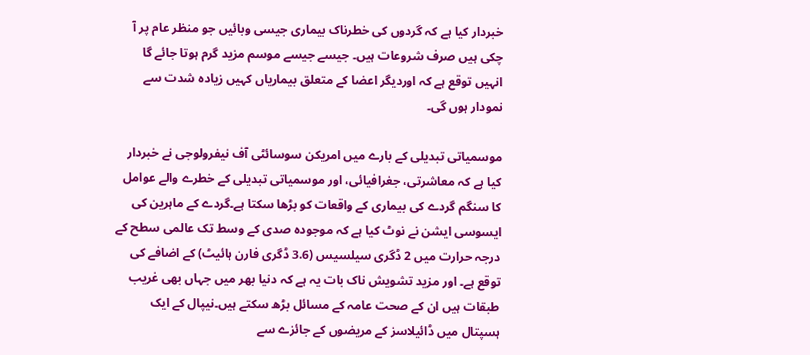خبردار کیا ہے کہ گردوں کی خطرناک بیماری جیسی وبائیں جو منظر عام پر آ چکی ہیں صرف شروعات ہیں۔ جیسے جیسے موسم مزید گرم ہوتا جائے گا انہیں توقع ہے کہ اوردیگر اعضا کے متعلق بیماریاں کہیں زیادہ شدت سے نمودار ہوں گی۔

موسمیاتی تبدیلی کے بارے میں امریکن سوسائٹی آف نیفرولوجی نے خبردار کیا ہے کہ معاشرتی، جغرافیائی، اور موسمیاتی تبدیلی کے خطرے والے عوامل کا سنگم گردے کی بیماری کے واقعات کو بڑھا سکتا ہے۔گردے کے ماہرین کی ایسوسی ایشن نے نوٹ کیا ہے کہ موجودہ صدی کے وسط تک عالمی سطح کے درجہ حرارت میں 2 ڈگری سیلسیس (3.6 ڈگری فارن ہائیٹ) کے اضافے کی توقع ہے۔ اور مزید تشویش ناک بات یہ ہے کہ دنیا بھر میں جہاں بھی غریب طبقات ہیں ان کے صحت عامہ کے مسائل بڑھ سکتے ہیں۔نیپال کے ایک ہسپتال میں ڈائیلاسز کے مریضوں کے جائزے سے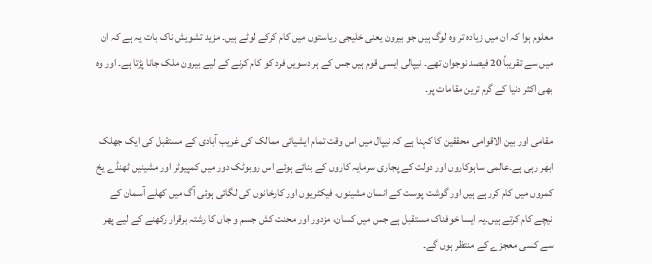معلوم ہوا کہ ان میں زیادہ تر وہ لوگ ہیں جو بیرون یعنی خلیجی ریاستوں میں کام کرکے لوٹے ہیں۔ مزید تشویش ناک بات یہ ہے کہ ان میں سے تقریباً 20 فیصد نوجوان تھے۔ نیپالی ایسی قوم ہیں جس کے ہر دسویں فرد کو کام کرنے کے لیے بیرون ملک جانا پڑتا ہے۔ اور وہ بھی اکثر دنیا کے گرم ترین مقامات پر۔

مقامی اور بین الاقوامی محققین کا کہنا ہے کہ نیپال میں اس وقت تمام ایشیائی ممالک کی غریب آبادی کے مستقبل کی ایک جھلک ابھر رہی ہے۔عالمی ساہوکاروں اور دولت کے پجاری سرمایہ کاروں کے بنائے ہوئے اس روبوٹک دور میں کمپیوٹر اور مشینیں ٹھنڈے یخ کمروں میں کام کررہے ہیں اور گوشت پوست کے انسان مشینوں، فیکٹریوں اور کارخانوں کی لگائی ہوئی آگ میں کھلے آسمان کے نیچے کام کرتے ہیں۔یہ ایسا خوفناک مستقبل ہے جس میں کسان، مزدور اور محنت کش جسم و جاں کا رشتہ برقرار رکھنے کے لیے پھر سے کسی معجزے کے منتظر ہوں گے۔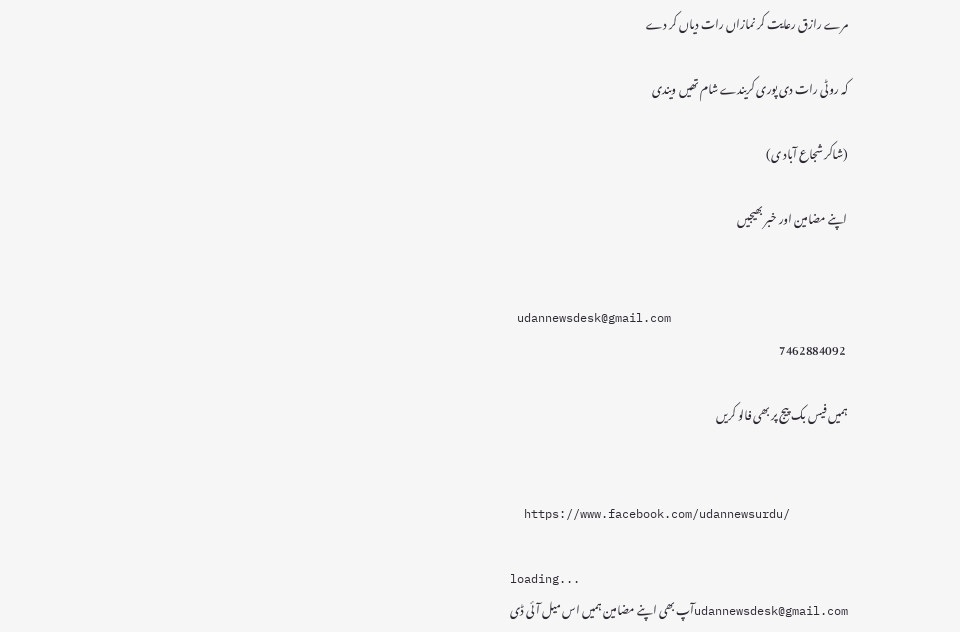مرے رازق رعایت کر نمازاں رات دیاں کر دے

کہ روٹی رات دی پوری کریندے شام تھیں ویندی

(شاکر شجاع آباد ی)

اپنے مضامین اور خبر بھیجیں


 udannewsdesk@gmail.com
 7462884092

ہمیں فیس بک پیج پر بھی فالو کریں


  https://www.facebook.com/udannewsurdu/

loading...
udannewsdesk@gmail.comآپ بھی اپنے مضامین ہمیں اس میل آئی ڈی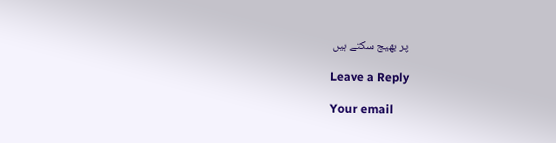پر بھیج سکتے ہیں

Leave a Reply

Your email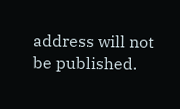address will not be published.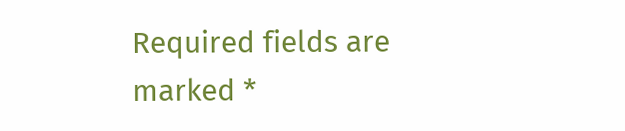Required fields are marked *